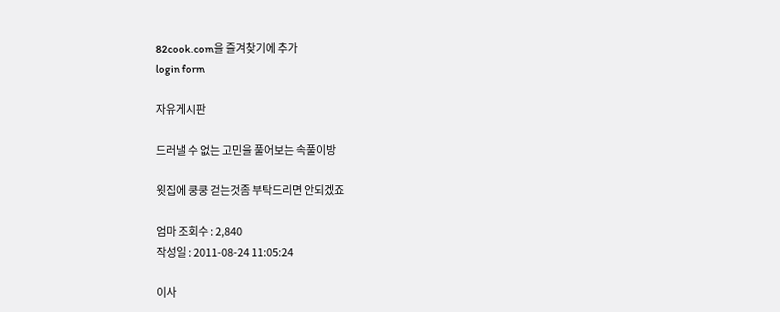82cook.com을 즐겨찾기에 추가
login form

자유게시판

드러낼 수 없는 고민을 풀어보는 속풀이방

윗집에 쿵쿵 걷는것좀 부탁드리면 안되겠죠

엄마 조회수 : 2,840
작성일 : 2011-08-24 11:05:24

이사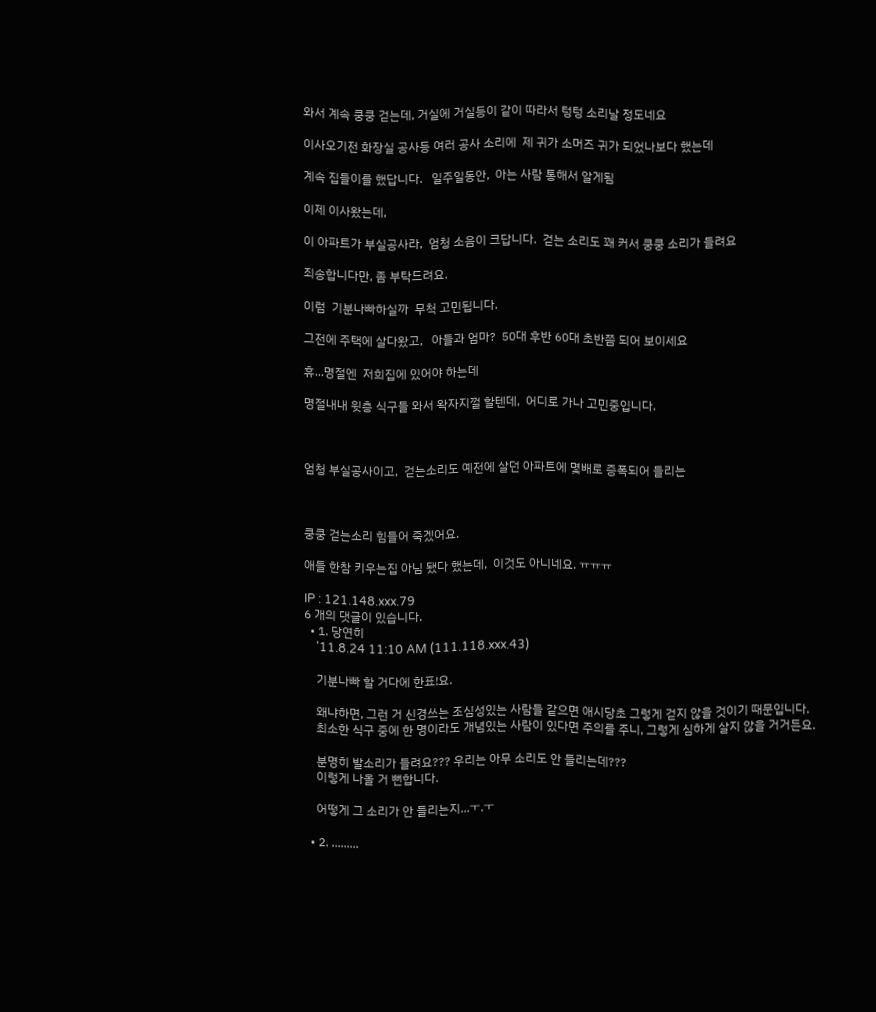와서 계속 쿵쿵 걷는데, 거실에 거실등이 같이 따라서 텅텅 소리날 정도네요

이사오기전 화장실 공사등 여러 공사 소리에  제 귀가 소머즈 귀가 되었나보다 했는데

계속 집들이를 했답니다.   일주일동안,  아는 사람 통해서 알게됨

이제 이사왔는데,

이 아파트가 부실공사라,  엄청 소음이 크답니다.  걷는 소리도 꽤 커서 쿵쿵 소리가 들려요

죄송합니다만, 좀 부탁드려요.

이럼  기분나빠하실까  무척 고민됩니다.

그전에 주택에 살다왔고,   아들과 엄마?  50대 후반 60대 초반쯤 되어 보이세요

휴...명절엔  저희집에 있어야 하는데

명절내내 윗층 식구들 와서 왁자지껄 할텐데,  어디로 가나 고민중입니다.



엄청 부실공사이고,  걷는소리도 예전에 살던 아파트에 몇배로 증폭되어 들리는



쿵쿵 걷는소리 힘들어 죽겠어요.

애들 한참 키우는집 아님 됐다 했는데,  이것도 아니네요. ㅠㅠㅠ

IP : 121.148.xxx.79
6 개의 댓글이 있습니다.
  • 1. 당연히
    '11.8.24 11:10 AM (111.118.xxx.43)

    기분나빠 할 거다에 한표!요.

    왜냐하면, 그런 거 신경쓰는 조심성있는 사람들 같으면 애시당초 그렇게 걷지 않을 것이기 때문입니다.
    최소한 식구 중에 한 명이라도 개념있는 사람이 있다면 주의를 주니, 그렇게 심하게 살지 않을 거거든요.

    분명히 발소리가 들려요??? 우리는 아무 소리도 안 들리는데???
    이렇게 나올 거 뻔합니다.

    어떻게 그 소리가 안 들리는지...ㅜ.ㅜ

  • 2. .........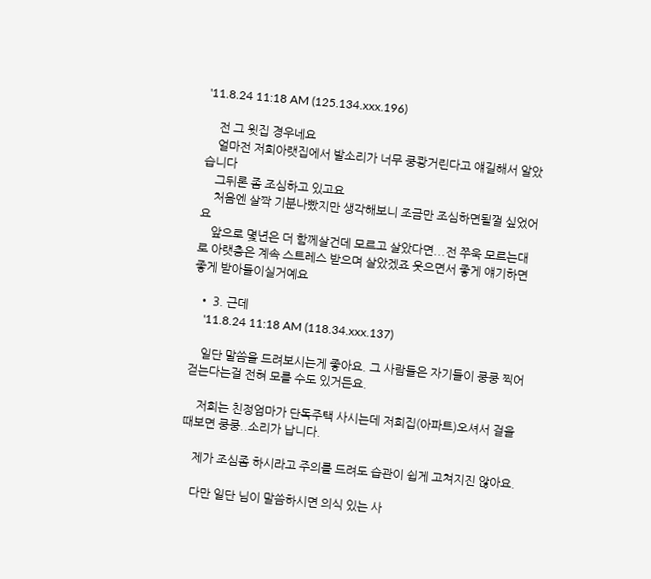'11.8.24 11:18 AM (125.134.xxx.196)

    전 그 윗집 경우네요
    얼마전 저희아랫집에서 발소리가 너무 쿵쾅거린다고 얘길해서 알았습니다
    그뒤론 좀 조심하고 있고요
    처음엔 살짝 기분나빴지만 생각해보니 조금만 조심하면될껄 싶었어요
    앞으로 몇년은 더 함께살건데 모르고 살았다면...전 쭈욱 모르는대로 아랫층은 계속 스트레스 받으며 살았겠죠 웃으면서 좋게 얘기하면 좋게 받아들이실거예요

  • 3. 근데
    '11.8.24 11:18 AM (118.34.xxx.137)

    일단 말씀을 드려보시는게 좋아요. 그 사람들은 자기들이 쿵쿵 찍어걷는다는걸 전혀 모를 수도 있거든요.

    저희는 친정엄마가 단독주택 사시는데 저희집(아파트)오셔서 걸을때보면 쿵쿵..소리가 납니다.

    제가 조심좀 하시라고 주의를 드려도 습관이 쉽게 고쳐지진 않아요.

    다만 일단 님이 말씀하시면 의식 있는 사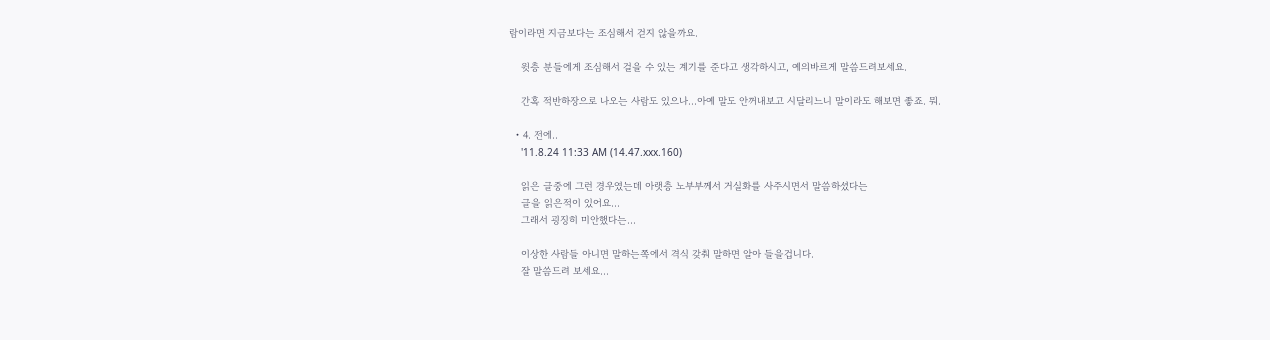람이라면 지금보다는 조심해서 걷지 않을까요.

    윗층 분들에게 조심해서 걸을 수 있는 계기를 준다고 생각하시고, 예의바르게 말씀드려보세요.

    간혹 적반하장으로 나오는 사람도 있으나...아예 말도 안꺼내보고 시달리느니 말이라도 해보면 좋죠. 뭐.

  • 4. 전에..
    '11.8.24 11:33 AM (14.47.xxx.160)

    읽은 글중에 그런 경우였는데 아랫층 노부부께서 거실화를 사주시면서 말씀하셨다는
    글을 읽은적이 있어요...
    그래서 굉징히 미안했다는...

    이상한 사람들 아니면 말하는쪽에서 격식 갖춰 말하면 알아 들을겁니다.
    잘 말씀드려 보세요...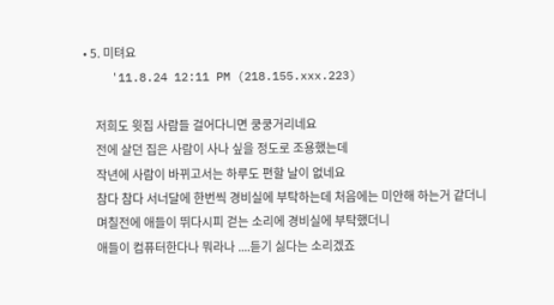• 5. 미텨요
    '11.8.24 12:11 PM (218.155.xxx.223)

    저희도 윗집 사람들 걸어다니면 쿵쿵거리네요
    전에 살던 집은 사람이 사나 싶을 정도로 조용했는데
    작년에 사람이 바뀌고서는 하루도 편할 날이 없네요
    참다 참다 서너달에 한번씩 경비실에 부탁하는데 처음에는 미안해 하는거 같더니
    며칠전에 애들이 뛰다시피 걷는 소리에 경비실에 부탁했더니
    애들이 컴퓨터한다나 뭐라나 ....듣기 싫다는 소리겠죠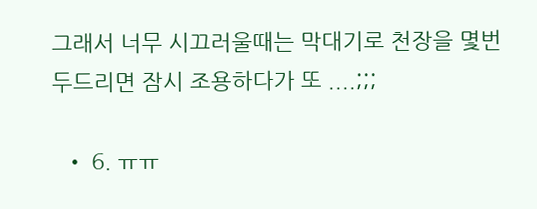그래서 너무 시끄러울때는 막대기로 천장을 몇번 두드리면 잠시 조용하다가 또 ....;;;

  • 6. ㅠㅠ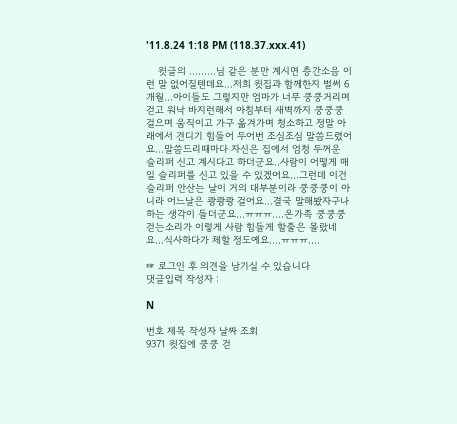'11.8.24 1:18 PM (118.37.xxx.41)

    윗글의 .........님 같은 분만 계시면 층간소음 이런 말 없어질텐데요...저희 윗집과 함께한지 벌써 6개월...아이들도 그렇지만 엄마가 너무 쿵쿵거리며 걷고 워낙 바지런해서 아침부터 새벽까지 쿵쿵쿵 걸으며 움직이고 가구 옮겨가며 청소하고 정말 아래에서 견디기 힘들어 두어번 조심조심 말씀드렸어요...말씀드리때마다 자신은 집에서 엄청 두꺼운 슬리퍼 신고 계시다고 하더군요..사람이 어떻게 매일 슬리퍼를 신고 있을 수 있겠어요...그런데 이건 슬리퍼 안산는 날이 거의 대부분이라 쿵쿵쿵이 아니라 어느날은 쾅쾅쾅 걸어요...결국 말해봤자구나 하는 생각이 들더군요...ㅠㅠㅠ....온가족 쿵쿵쿵 걷는소리가 이렇게 사람 힘들게 할줄은 몰랐네요...식사하다가 체할 정도예요....ㅠㅠㅠ....

☞ 로그인 후 의견을 남기실 수 있습니다
댓글입력 작성자 :

N

번호 제목 작성자 날짜 조회
9371 윗집에 쿵쿵 걷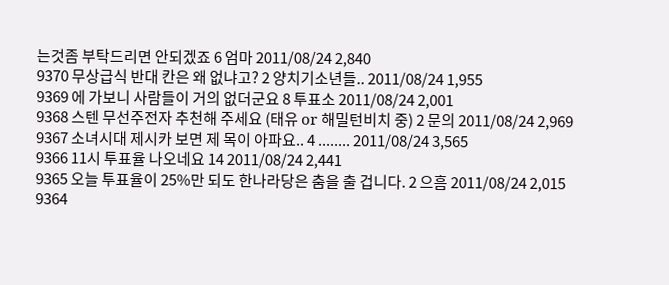는것좀 부탁드리면 안되겠죠 6 엄마 2011/08/24 2,840
9370 무상급식 반대 칸은 왜 없냐고? 2 양치기소년들.. 2011/08/24 1,955
9369 에 가보니 사람들이 거의 없더군요 8 투표소 2011/08/24 2,001
9368 스텐 무선주전자 추천해 주세요 (태유 or 해밀턴비치 중) 2 문의 2011/08/24 2,969
9367 소녀시대 제시카 보면 제 목이 아파요.. 4 ........ 2011/08/24 3,565
9366 11시 투표율 나오네요 14 2011/08/24 2,441
9365 오늘 투표율이 25%만 되도 한나라당은 춤을 출 겁니다. 2 으흠 2011/08/24 2,015
9364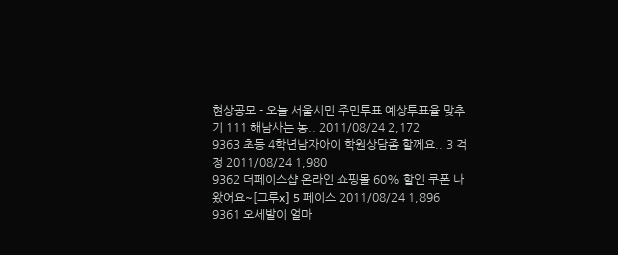현상공모 - 오늘 서울시민 주민투표 예상투표율 맞추기 111 해남사는 농.. 2011/08/24 2,172
9363 초등 4학년남자아이 학원상담좀 할께요.. 3 걱정 2011/08/24 1,980
9362 더페이스샵 온라인 쇼핑몰 60% 할인 쿠폰 나왔어요~[그루x] 5 페이스 2011/08/24 1,896
9361 오세발이 얼마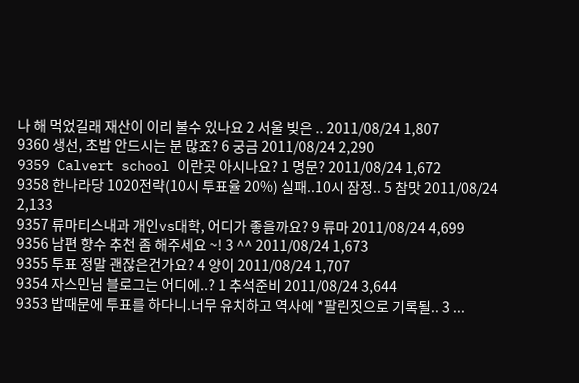나 해 먹었길래 재산이 이리 불수 있나요 2 서울 빚은 .. 2011/08/24 1,807
9360 생선, 초밥 안드시는 분 많죠? 6 궁금 2011/08/24 2,290
9359 Calvert school 이란곳 아시나요? 1 명문? 2011/08/24 1,672
9358 한나라당 1020전략(10시 투표율 20%) 실패..10시 잠정.. 5 참맛 2011/08/24 2,133
9357 류마티스내과 개인vs대학, 어디가 좋을까요? 9 류마 2011/08/24 4,699
9356 남편 향수 추천 좀 해주세요 ~! 3 ^^ 2011/08/24 1,673
9355 투표 정말 괜잖은건가요? 4 양이 2011/08/24 1,707
9354 자스민님 블로그는 어디에..? 1 추석준비 2011/08/24 3,644
9353 밥때문에 투표를 하다니.너무 유치하고 역사에 *팔린짓으로 기록될.. 3 ...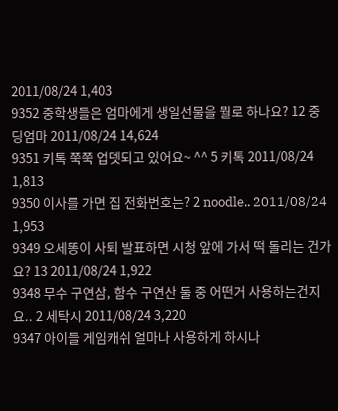2011/08/24 1,403
9352 중학생들은 엄마에게 생일선물을 뭘로 하나요? 12 중딩엄마 2011/08/24 14,624
9351 키톡 쭉쭉 업뎃되고 있어요~ ^^ 5 키톡 2011/08/24 1,813
9350 이사를 가면 집 전화번호는? 2 noodle.. 2011/08/24 1,953
9349 오세똥이 사퇴 발표하면 시청 앞에 가서 떡 돌리는 건가요? 13 2011/08/24 1,922
9348 무수 구연삼, 함수 구연산 둘 중 어떤거 사용하는건지요.. 2 세탁시 2011/08/24 3,220
9347 아이들 게임캐쉬 얼마나 사용하게 하시나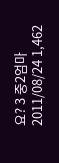요? 3 중2엄마 2011/08/24 1,462